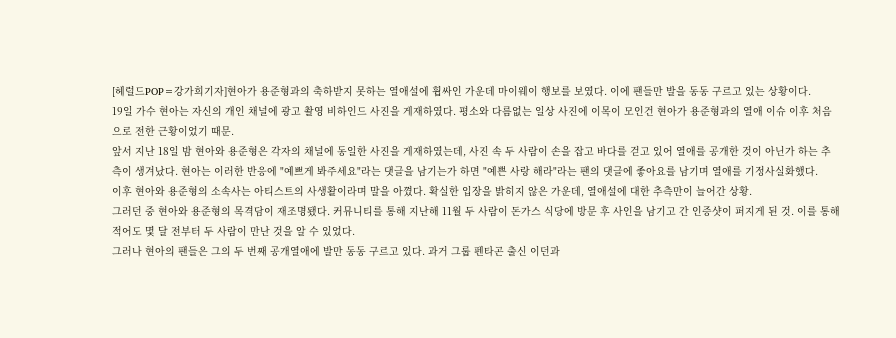[헤럴드POP=강가희기자]현아가 용준형과의 축하받지 못하는 열애설에 휩싸인 가운데 마이웨이 행보를 보였다. 이에 팬들만 발을 동동 구르고 있는 상황이다.
19일 가수 현아는 자신의 개인 채널에 광고 촬영 비하인드 사진을 게재하였다. 평소와 다름없는 일상 사진에 이목이 모인건 현아가 용준형과의 열애 이슈 이후 처음으로 전한 근황이었기 때문.
앞서 지난 18일 밤 현아와 용준형은 각자의 채널에 동일한 사진을 게재하였는데, 사진 속 두 사람이 손을 잡고 바다를 걷고 있어 열애를 공개한 것이 아닌가 하는 추측이 생겨났다. 현아는 이러한 반응에 "예쁘게 봐주세요"라는 댓글을 남기는가 하면 "예쁜 사랑 해라"라는 팬의 댓글에 좋아요를 남기며 열애를 기정사실화했다.
이후 현아와 용준형의 소속사는 아티스트의 사생활이라며 말을 아꼈다. 확실한 입장을 밝히지 않은 가운데, 열애설에 대한 추측만이 늘어간 상황.
그러던 중 현아와 용준형의 목격담이 재조명됐다. 커뮤니티를 통해 지난해 11월 두 사람이 돈가스 식당에 방문 후 사인을 남기고 간 인증샷이 퍼지게 된 것. 이를 통해 적어도 몇 달 전부터 두 사람이 만난 것을 알 수 있었다.
그러나 현아의 팬들은 그의 두 번째 공개열애에 발만 동동 구르고 있다. 과거 그룹 펜타곤 출신 이던과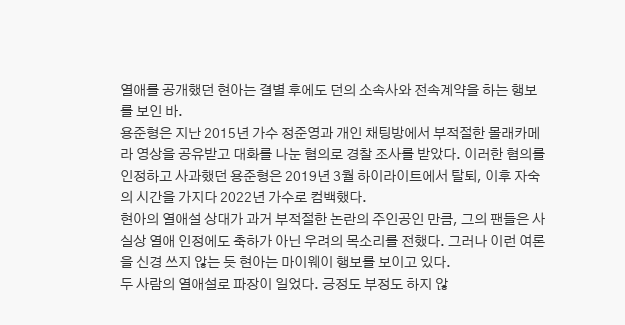열애를 공개했던 현아는 결별 후에도 던의 소속사와 전속계약을 하는 행보를 보인 바.
용준형은 지난 2015년 가수 정준영과 개인 채팅방에서 부적절한 몰래카메라 영상을 공유받고 대화를 나눈 혐의로 경찰 조사를 받았다. 이러한 혐의를 인정하고 사과했던 용준형은 2019년 3월 하이라이트에서 탈퇴, 이후 자숙의 시간을 가지다 2022년 가수로 컴백했다.
현아의 열애설 상대가 과거 부적절한 논란의 주인공인 만큼, 그의 팬들은 사실상 열애 인정에도 축하가 아닌 우려의 목소리를 전했다. 그러나 이런 여론을 신경 쓰지 않는 듯 현아는 마이웨이 행보를 보이고 있다.
두 사람의 열애설로 파장이 일었다. 긍정도 부정도 하지 않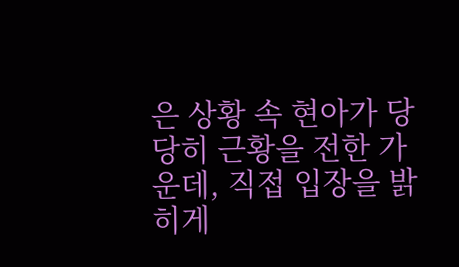은 상황 속 현아가 당당히 근황을 전한 가운데, 직접 입장을 밝히게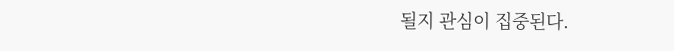될지 관심이 집중된다.